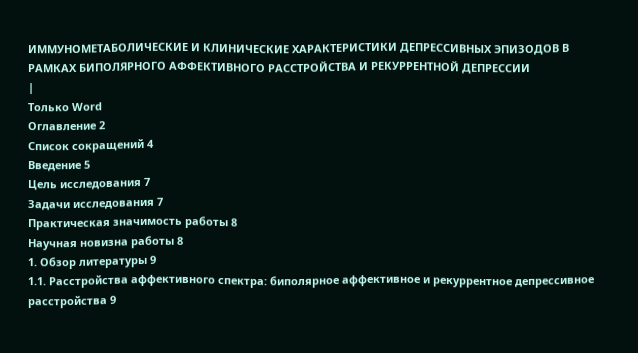ИММУНОМЕТАБОЛИЧЕСКИЕ И КЛИНИЧЕСКИЕ ХАРАКТЕРИСТИКИ ДЕПРЕССИВНЫХ ЭПИЗОДОВ В РАМКАХ БИПОЛЯРНОГО АФФЕКТИВНОГО РАССТРОЙСТВА И РЕКУРРЕНТНОЙ ДЕПРЕССИИ
|
Только Word
Оглавление 2
Список сокращений 4
Введение 5
Цель исследования 7
Задачи исследования 7
Практическая значимость работы 8
Научная новизна работы 8
1. Обзор литературы 9
1.1. Расстройства аффективного спектра: биполярное аффективное и рекуррентное депрессивное расстройства 9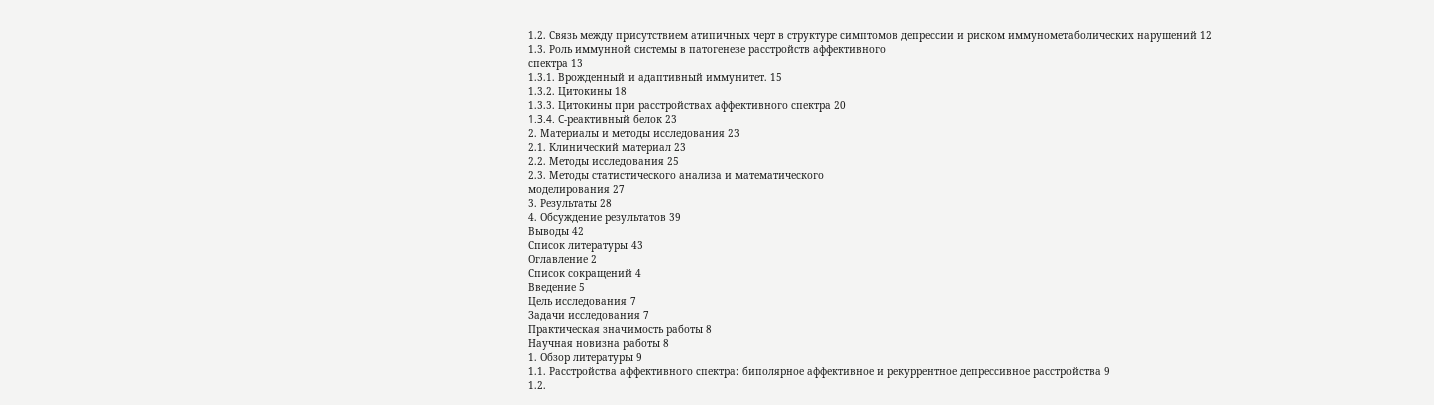1.2. Связь между присутствием атипичных черт в структуре симптомов депрессии и риском иммунометаболических нарушений 12
1.3. Роль иммунной системы в патогенезе расстройств аффективного
спектра 13
1.3.1. Врожденный и адаптивный иммунитет. 15
1.3.2. Цитокины 18
1.3.3. Цитокины при расстройствах аффективного спектра 20
1.3.4. C-реактивный белок 23
2. Материалы и методы исследования 23
2.1. Клинический материал 23
2.2. Методы исследования 25
2.3. Методы статистического анализа и математического
моделирования 27
3. Результаты 28
4. Обсуждение результатов 39
Выводы 42
Список литературы 43
Оглавление 2
Список сокращений 4
Введение 5
Цель исследования 7
Задачи исследования 7
Практическая значимость работы 8
Научная новизна работы 8
1. Обзор литературы 9
1.1. Расстройства аффективного спектра: биполярное аффективное и рекуррентное депрессивное расстройства 9
1.2.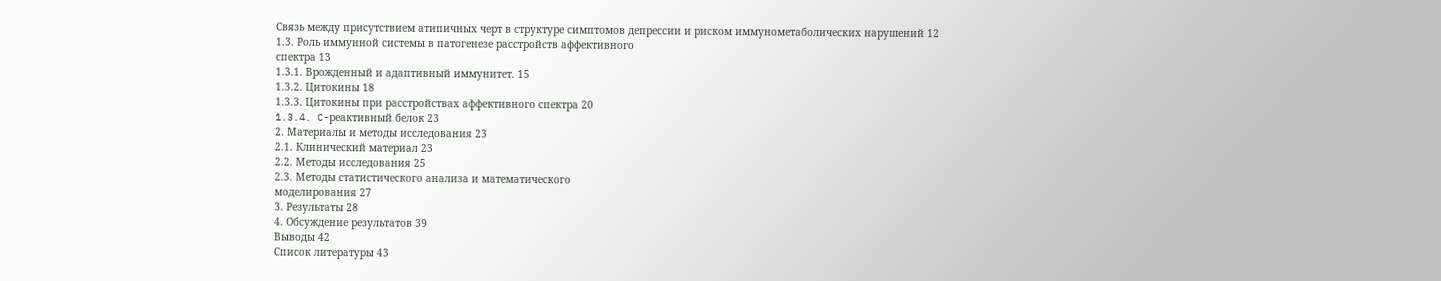Связь между присутствием атипичных черт в структуре симптомов депрессии и риском иммунометаболических нарушений 12
1.3. Роль иммунной системы в патогенезе расстройств аффективного
спектра 13
1.3.1. Врожденный и адаптивный иммунитет. 15
1.3.2. Цитокины 18
1.3.3. Цитокины при расстройствах аффективного спектра 20
1.3.4. C-реактивный белок 23
2. Материалы и методы исследования 23
2.1. Клинический материал 23
2.2. Методы исследования 25
2.3. Методы статистического анализа и математического
моделирования 27
3. Результаты 28
4. Обсуждение результатов 39
Выводы 42
Список литературы 43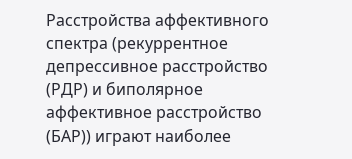Расстройства аффективного спектра (рекуррентное депрессивное расстройство (РДР) и биполярное аффективное расстройство (БАР)) играют наиболее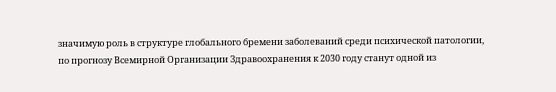значимую роль в структуре глобального бремени заболеваний среди психической патологии, по прогнозу Всемирной Организации Здравоохранения к 2030 году станут одной из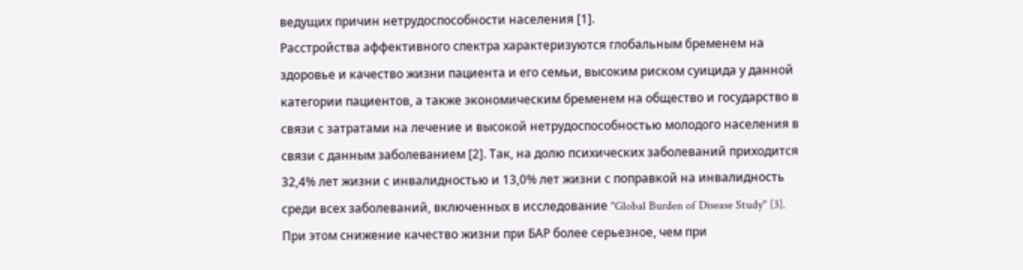ведущих причин нетрудоспособности населения [1].
Расстройства аффективного спектра характеризуются глобальным бременем на здоровье и качество жизни пациента и его семьи, высоким риском суицида у данной категории пациентов, а также экономическим бременем на общество и государство в связи с затратами на лечение и высокой нетрудоспособностью молодого населения в связи с данным заболеванием [2]. Так, на долю психических заболеваний приходится 32,4% лет жизни с инвалидностью и 13,0% лет жизни с поправкой на инвалидность среди всех заболеваний, включенных в исследование "Global Burden of Disease Study" [3]. При этом снижение качество жизни при БАР более серьезное, чем при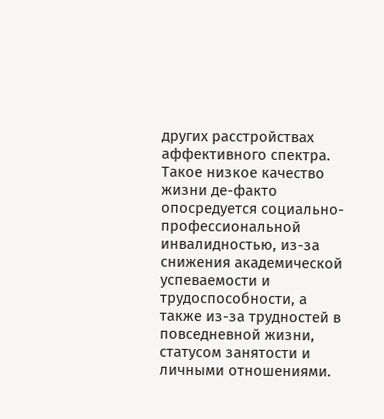других расстройствах аффективного спектра. Такое низкое качество жизни де-факто опосредуется социально-профессиональной инвалидностью, из-за снижения академической успеваемости и трудоспособности, а также из-за трудностей в повседневной жизни, статусом занятости и личными отношениями.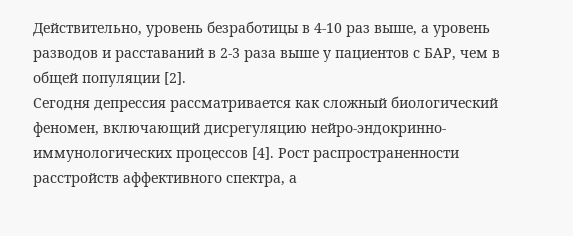Действительно, уровень безработицы в 4-10 раз выше, а уровень разводов и расставаний в 2-3 раза выше у пациентов с БАР, чем в общей популяции [2].
Сегодня депрессия рассматривается как сложный биологический феномен, включающий дисрегуляцию нейро-эндокринно-иммунологических процессов [4]. Рост распространенности расстройств аффективного спектра, а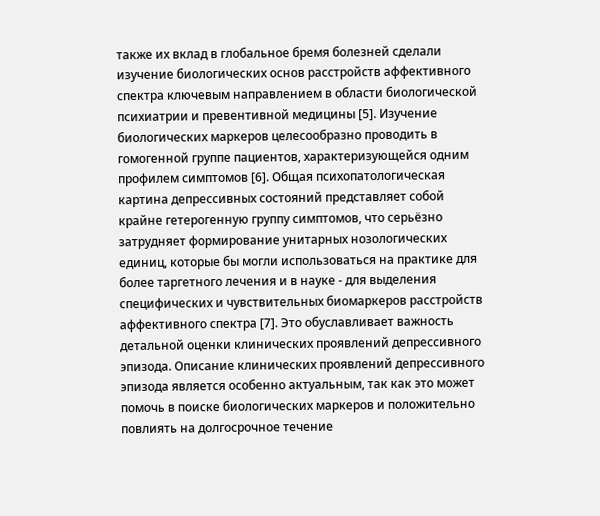также их вклад в глобальное бремя болезней сделали изучение биологических основ расстройств аффективного спектра ключевым направлением в области биологической психиатрии и превентивной медицины [5]. Изучение биологических маркеров целесообразно проводить в гомогенной группе пациентов, характеризующейся одним профилем симптомов [6]. Общая психопатологическая картина депрессивных состояний представляет собой крайне гетерогенную группу симптомов, что серьёзно затрудняет формирование унитарных нозологических единиц, которые бы могли использоваться на практике для более таргетного лечения и в науке - для выделения специфических и чувствительных биомаркеров расстройств аффективного спектра [7]. Это обуславливает важность детальной оценки клинических проявлений депрессивного эпизода. Описание клинических проявлений депрессивного эпизода является особенно актуальным, так как это может помочь в поиске биологических маркеров и положительно повлиять на долгосрочное течение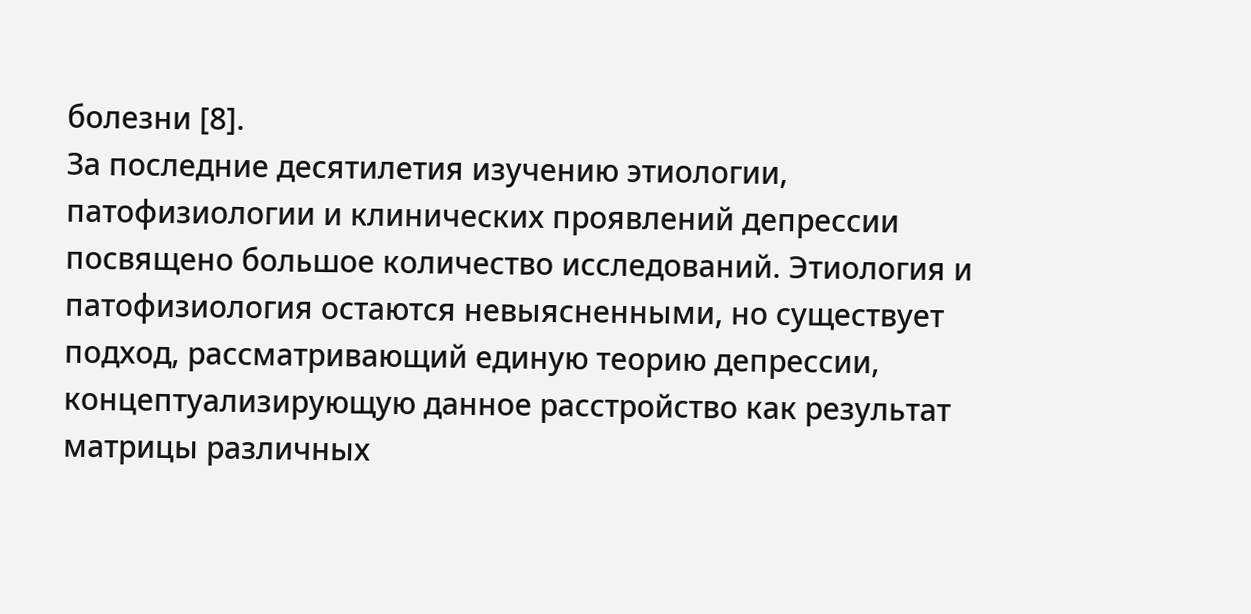болезни [8].
За последние десятилетия изучению этиологии, патофизиологии и клинических проявлений депрессии посвящено большое количество исследований. Этиология и патофизиология остаются невыясненными, но существует подход, рассматривающий единую теорию депрессии, концептуализирующую данное расстройство как результат матрицы различных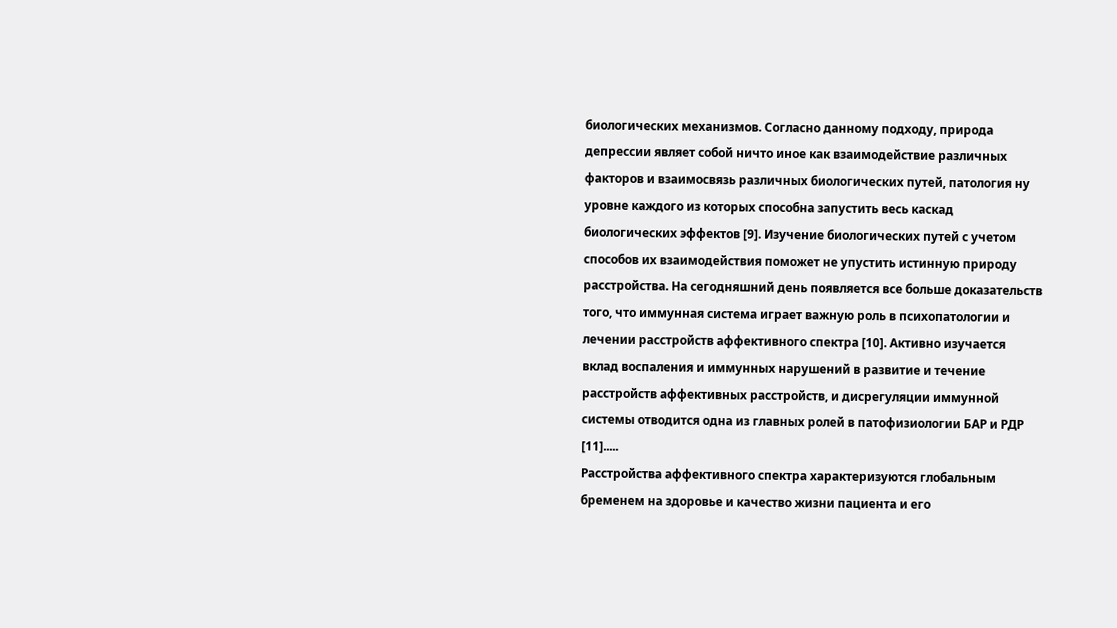биологических механизмов. Согласно данному подходу, природа депрессии являет собой ничто иное как взаимодействие различных факторов и взаимосвязь различных биологических путей, патология ну уровне каждого из которых способна запустить весь каскад биологических эффектов [9]. Изучение биологических путей с учетом способов их взаимодействия поможет не упустить истинную природу расстройства. На сегодняшний день появляется все больше доказательств того, что иммунная система играет важную роль в психопатологии и лечении расстройств аффективного спектра [10]. Активно изучается вклад воспаления и иммунных нарушений в развитие и течение расстройств аффективных расстройств, и дисрегуляции иммунной системы отводится одна из главных ролей в патофизиологии БАР и РДР [11].....
Расстройства аффективного спектра характеризуются глобальным бременем на здоровье и качество жизни пациента и его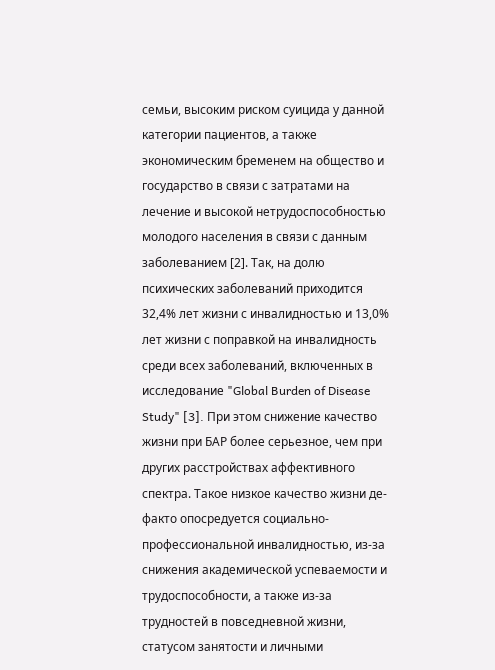семьи, высоким риском суицида у данной категории пациентов, а также экономическим бременем на общество и государство в связи с затратами на лечение и высокой нетрудоспособностью молодого населения в связи с данным заболеванием [2]. Так, на долю психических заболеваний приходится 32,4% лет жизни с инвалидностью и 13,0% лет жизни с поправкой на инвалидность среди всех заболеваний, включенных в исследование "Global Burden of Disease Study" [3]. При этом снижение качество жизни при БАР более серьезное, чем при других расстройствах аффективного спектра. Такое низкое качество жизни де-факто опосредуется социально-профессиональной инвалидностью, из-за снижения академической успеваемости и трудоспособности, а также из-за трудностей в повседневной жизни, статусом занятости и личными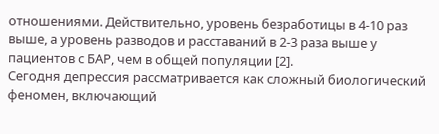отношениями. Действительно, уровень безработицы в 4-10 раз выше, а уровень разводов и расставаний в 2-3 раза выше у пациентов с БАР, чем в общей популяции [2].
Сегодня депрессия рассматривается как сложный биологический феномен, включающий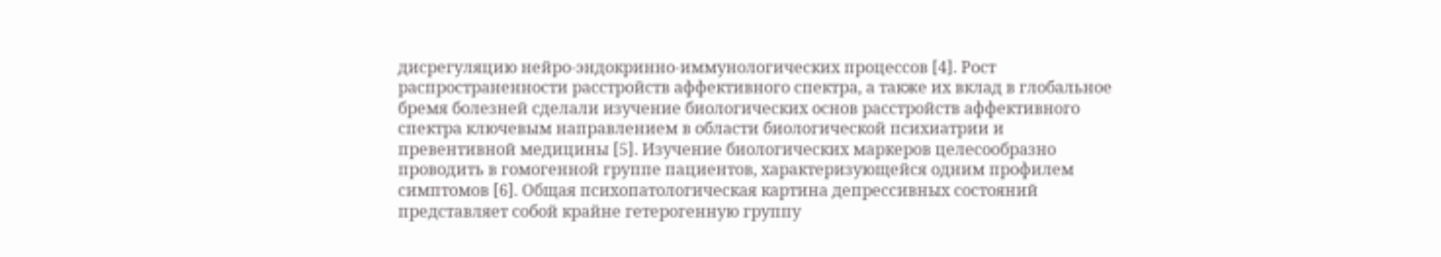дисрегуляцию нейро-эндокринно-иммунологических процессов [4]. Рост распространенности расстройств аффективного спектра, а также их вклад в глобальное бремя болезней сделали изучение биологических основ расстройств аффективного спектра ключевым направлением в области биологической психиатрии и превентивной медицины [5]. Изучение биологических маркеров целесообразно проводить в гомогенной группе пациентов, характеризующейся одним профилем симптомов [6]. Общая психопатологическая картина депрессивных состояний представляет собой крайне гетерогенную группу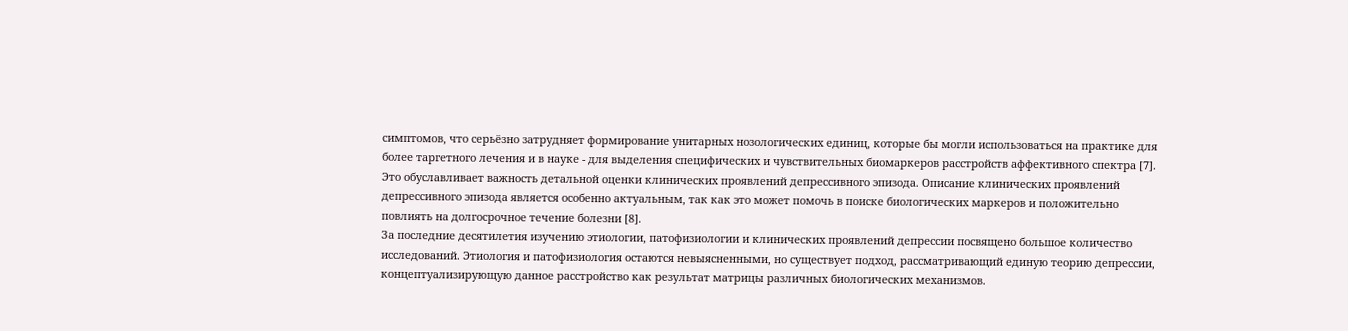симптомов, что серьёзно затрудняет формирование унитарных нозологических единиц, которые бы могли использоваться на практике для более таргетного лечения и в науке - для выделения специфических и чувствительных биомаркеров расстройств аффективного спектра [7]. Это обуславливает важность детальной оценки клинических проявлений депрессивного эпизода. Описание клинических проявлений депрессивного эпизода является особенно актуальным, так как это может помочь в поиске биологических маркеров и положительно повлиять на долгосрочное течение болезни [8].
За последние десятилетия изучению этиологии, патофизиологии и клинических проявлений депрессии посвящено большое количество исследований. Этиология и патофизиология остаются невыясненными, но существует подход, рассматривающий единую теорию депрессии, концептуализирующую данное расстройство как результат матрицы различных биологических механизмов.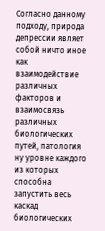Согласно данному подходу, природа депрессии являет собой ничто иное как взаимодействие различных факторов и взаимосвязь различных биологических путей, патология ну уровне каждого из которых способна запустить весь каскад биологических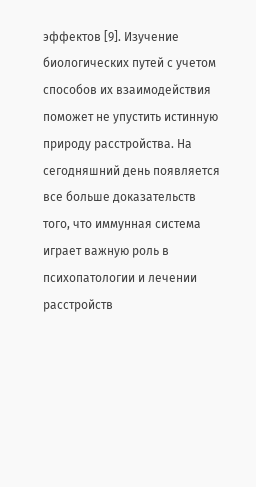эффектов [9]. Изучение биологических путей с учетом способов их взаимодействия поможет не упустить истинную природу расстройства. На сегодняшний день появляется все больше доказательств того, что иммунная система играет важную роль в психопатологии и лечении расстройств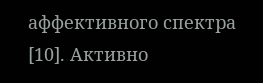аффективного спектра [10]. Активно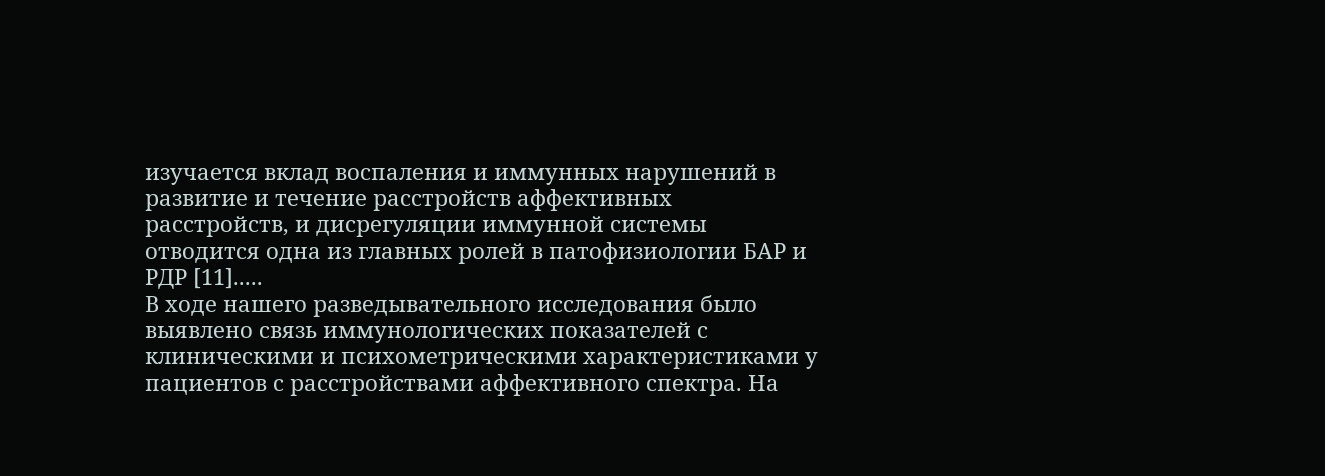изучается вклад воспаления и иммунных нарушений в развитие и течение расстройств аффективных расстройств, и дисрегуляции иммунной системы отводится одна из главных ролей в патофизиологии БАР и РДР [11].....
В ходе нашего разведывательного исследования было выявлено связь иммунологических показателей с клиническими и психометрическими характеристиками у пациентов с расстройствами аффективного спектра. На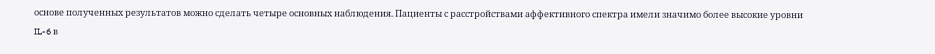основе полученных результатов можно сделать четыре основных наблюдения. Пациенты с расстройствами аффективного спектра имели значимо более высокие уровни IL-6 в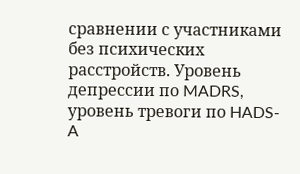сравнении с участниками без психических расстройств. Уровень депрессии по MADRS, уровень тревоги по HADS-A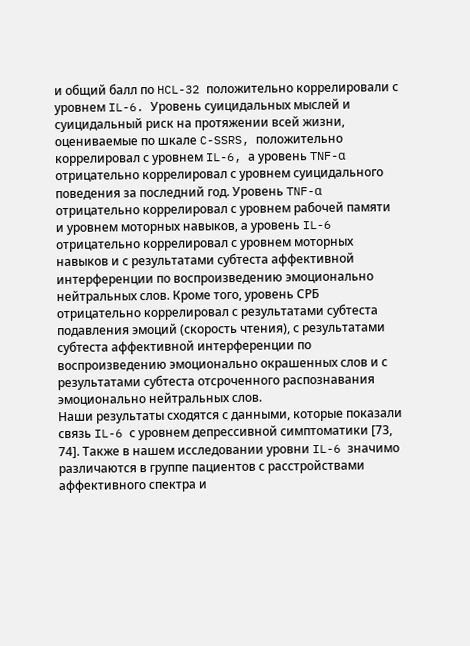и общий балл по HCL-32 положительно коррелировали с уровнем IL-6. Уровень суицидальных мыслей и суицидальный риск на протяжении всей жизни, оцениваемые по шкале C-SSRS, положительно коррелировал с уровнем IL-6, а уровень TNF-α отрицательно коррелировал с уровнем суицидального поведения за последний год. Уровень TNF-α отрицательно коррелировал с уровнем рабочей памяти и уровнем моторных навыков, а уровень IL-6 отрицательно коррелировал с уровнем моторных навыков и с результатами субтеста аффективной интерференции по воспроизведению эмоционально нейтральных слов. Кроме того, уровень CРБ отрицательно коррелировал с результатами субтеста подавления эмоций (скорость чтения), с результатами субтеста аффективной интерференции по воспроизведению эмоционально окрашенных слов и с результатами субтеста отсроченного распознавания эмоционально нейтральных слов.
Наши результаты сходятся с данными, которые показали связь IL-6 с уровнем депрессивной симптоматики [73, 74]. Также в нашем исследовании уровни IL-6 значимо различаются в группе пациентов с расстройствами аффективного спектра и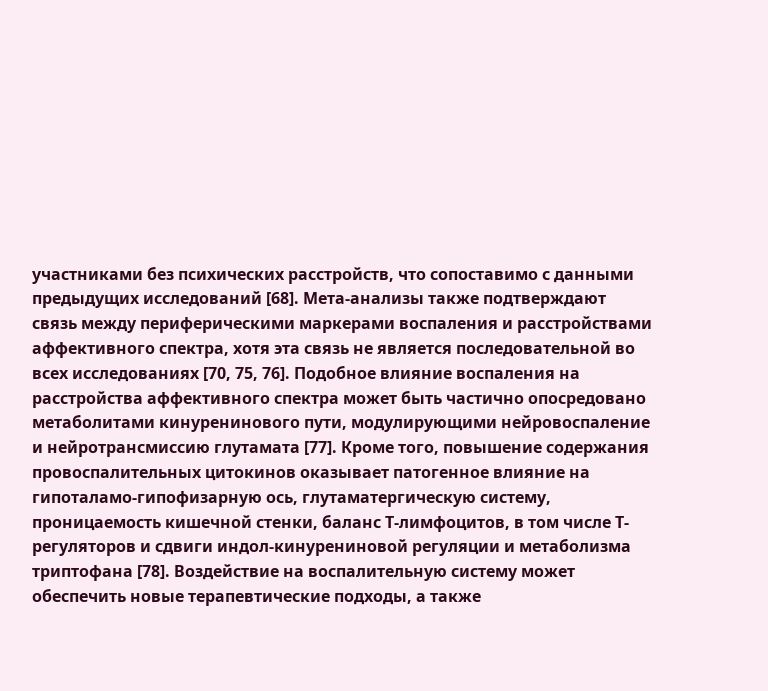участниками без психических расстройств, что сопоставимо с данными предыдущих исследований [68]. Мета-анализы также подтверждают связь между периферическими маркерами воспаления и расстройствами аффективного спектра, хотя эта связь не является последовательной во всех исследованиях [70, 75, 76]. Подобное влияние воспаления на расстройства аффективного спектра может быть частично опосредовано метаболитами кинуренинового пути, модулирующими нейровоспаление и нейротрансмиссию глутамата [77]. Кроме того, повышение содержания провоспалительных цитокинов оказывает патогенное влияние на гипоталамо-гипофизарную ось, глутаматергическую систему, проницаемость кишечной стенки, баланс Т-лимфоцитов, в том числе Т-регуляторов и сдвиги индол-кинурениновой регуляции и метаболизма триптофана [78]. Воздействие на воспалительную систему может обеспечить новые терапевтические подходы, а также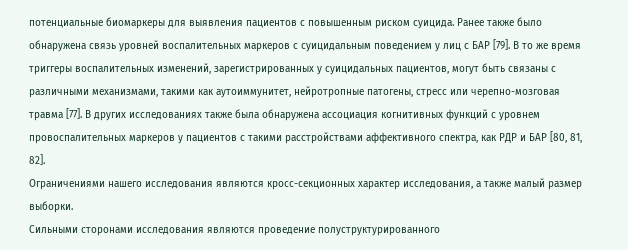потенциальные биомаркеры для выявления пациентов с повышенным риском суицида. Ранее также было обнаружена связь уровней воспалительных маркеров с суицидальным поведением у лиц с БАР [79]. В то же время триггеры воспалительных изменений, зарегистрированных у суицидальных пациентов, могут быть связаны с различными механизмами, такими как аутоиммунитет, нейротропные патогены, стресс или черепно-мозговая травма [77]. В других исследованиях также была обнаружена ассоциация когнитивных функций с уровнем провоспалительных маркеров у пациентов с такими расстройствами аффективного спектра, как РДР и БАР [80, 81, 82].
Ограничениями нашего исследования являются кросс-секционных характер исследования, а также малый размер выборки.
Сильными сторонами исследования являются проведение полуструктурированного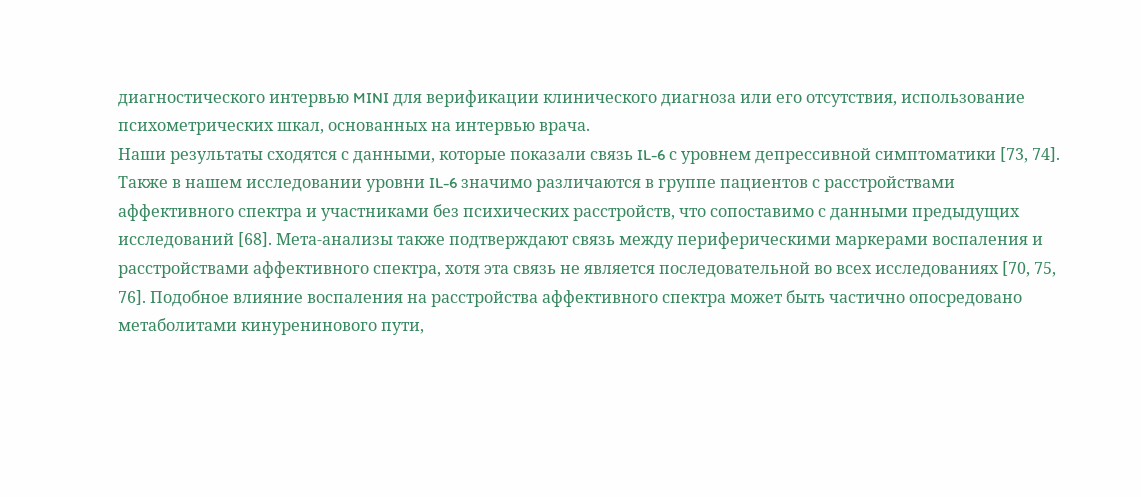диагностического интервью MINI для верификации клинического диагноза или его отсутствия, использование психометрических шкал, основанных на интервью врача.
Наши результаты сходятся с данными, которые показали связь IL-6 с уровнем депрессивной симптоматики [73, 74]. Также в нашем исследовании уровни IL-6 значимо различаются в группе пациентов с расстройствами аффективного спектра и участниками без психических расстройств, что сопоставимо с данными предыдущих исследований [68]. Мета-анализы также подтверждают связь между периферическими маркерами воспаления и расстройствами аффективного спектра, хотя эта связь не является последовательной во всех исследованиях [70, 75, 76]. Подобное влияние воспаления на расстройства аффективного спектра может быть частично опосредовано метаболитами кинуренинового пути,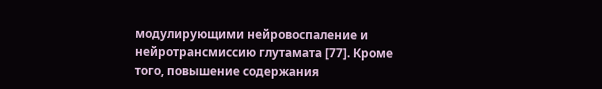модулирующими нейровоспаление и нейротрансмиссию глутамата [77]. Кроме того, повышение содержания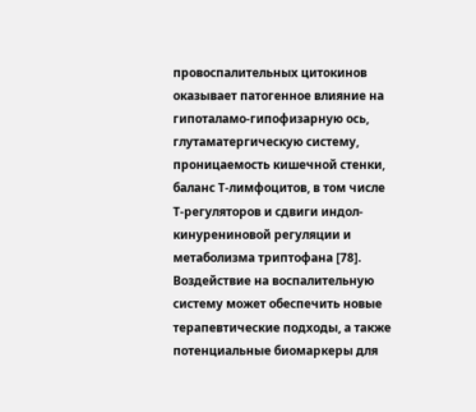провоспалительных цитокинов оказывает патогенное влияние на гипоталамо-гипофизарную ось, глутаматергическую систему, проницаемость кишечной стенки, баланс Т-лимфоцитов, в том числе Т-регуляторов и сдвиги индол-кинурениновой регуляции и метаболизма триптофана [78]. Воздействие на воспалительную систему может обеспечить новые терапевтические подходы, а также потенциальные биомаркеры для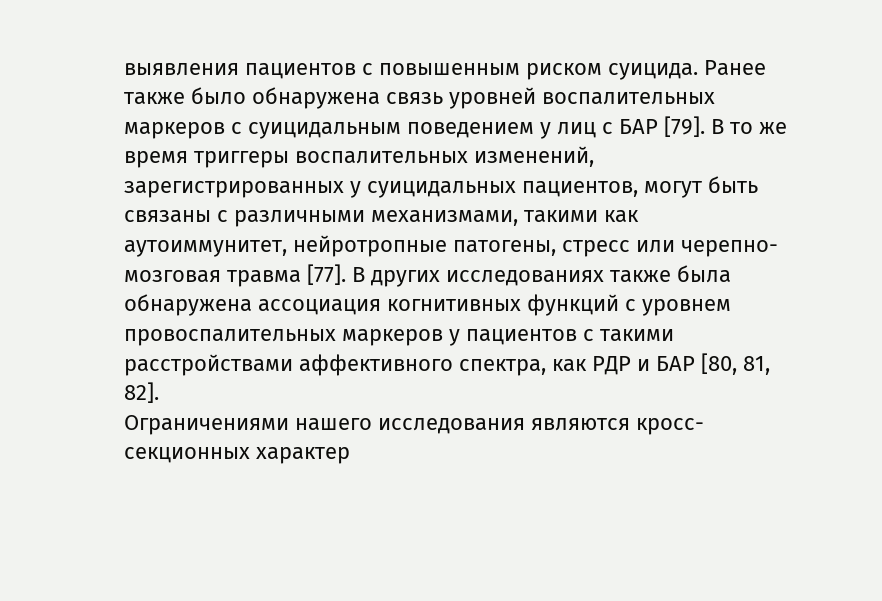выявления пациентов с повышенным риском суицида. Ранее также было обнаружена связь уровней воспалительных маркеров с суицидальным поведением у лиц с БАР [79]. В то же время триггеры воспалительных изменений, зарегистрированных у суицидальных пациентов, могут быть связаны с различными механизмами, такими как аутоиммунитет, нейротропные патогены, стресс или черепно-мозговая травма [77]. В других исследованиях также была обнаружена ассоциация когнитивных функций с уровнем провоспалительных маркеров у пациентов с такими расстройствами аффективного спектра, как РДР и БАР [80, 81, 82].
Ограничениями нашего исследования являются кросс-секционных характер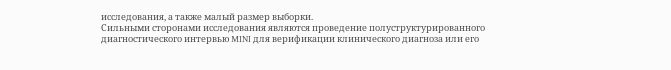исследования, а также малый размер выборки.
Сильными сторонами исследования являются проведение полуструктурированного диагностического интервью MINI для верификации клинического диагноза или его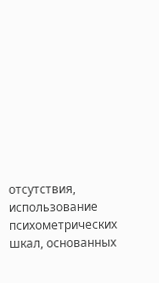отсутствия, использование психометрических шкал, основанных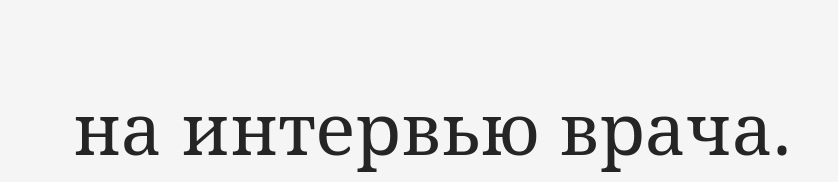на интервью врача.